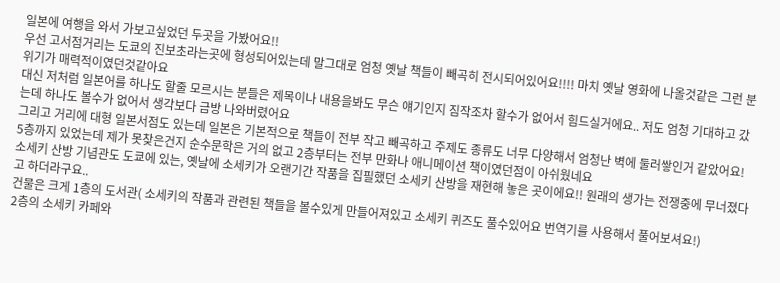일본에 여행을 와서 가보고싶었던 두곳을 가봤어요!!
우선 고서점거리는 도쿄의 진보초라는곳에 형성되어있는데 말그대로 엄청 옛날 책들이 빼곡히 전시되어있어요!!!! 마치 옛날 영화에 나올것같은 그런 분위기가 매력적이였던것같아요
대신 저처럼 일본어를 하나도 할줄 모르시는 분들은 제목이나 내용을봐도 무슨 얘기인지 짐작조차 할수가 없어서 힘드실거에요.. 저도 엄청 기대하고 갔는데 하나도 볼수가 없어서 생각보다 금방 나와버렸어요
그리고 거리에 대형 일본서점도 있는데 일본은 기본적으로 책들이 전부 작고 빼곡하고 주제도 종류도 너무 다양해서 엄청난 벽에 둘러쌓인거 같았어요!
5층까지 있었는데 제가 못찾은건지 순수문학은 거의 없고 2층부터는 전부 만화나 애니메이션 책이였던점이 아쉬웠네요
소세키 산방 기념관도 도쿄에 있는, 옛날에 소세키가 오랜기간 작품을 집필했던 소세키 산방을 재현해 놓은 곳이에요!! 원래의 생가는 전쟁중에 무너졌다고 하더라구요..
건물은 크게 1층의 도서관( 소세키의 작품과 관련된 책들을 볼수있게 만들어져있고 소세키 퀴즈도 풀수있어요 번역기를 사용해서 풀어보셔요!)
2층의 소세키 카페와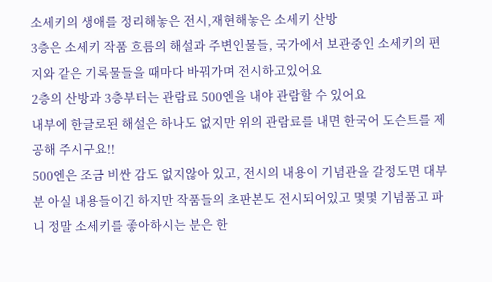소세키의 생애를 정리해놓은 전시,재현해놓은 소세키 산방
3층은 소세키 작품 흐름의 해설과 주변인물들, 국가에서 보관중인 소세키의 편지와 같은 기록물들을 때마다 바꿔가며 전시하고있어요
2층의 산방과 3층부터는 관람료 500엔을 내야 관람할 수 있어요
내부에 한글로된 해설은 하나도 없지만 위의 관람료를 내면 한국어 도슨트를 제공해 주시구요!!
500엔은 조금 비싼 감도 없지않아 있고, 전시의 내용이 기념관을 갈정도면 대부분 아실 내용들이긴 하지만 작품들의 초판본도 전시되어있고 몇몇 기념품고 파니 정말 소세키를 좋아하시는 분은 한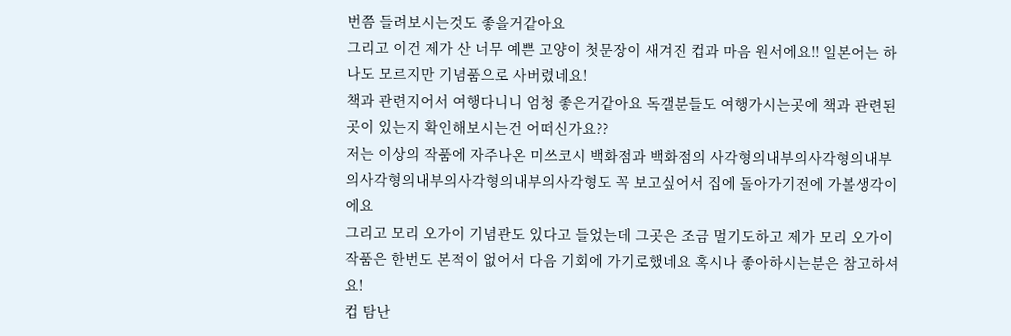번쯤 들려보시는것도 좋을거같아요
그리고 이건 제가 산 너무 예쁜 고양이 첫문장이 새겨진 컵과 마음 원서에요!! 일본어는 하나도 모르지만 기념품으로 사버렸네요!
책과 관련지어서 여행다니니 엄청 좋은거같아요 독갤분들도 여행가시는곳에 책과 관련된곳이 있는지 확인해보시는건 어떠신가요??
저는 이상의 작품에 자주나온 미쓰코시 백화점과 백화점의 사각형의내부의사각형의내부의사각형의내부의사각형의내부의사각형도 꼭 보고싶어서 집에 돌아가기전에 가볼생각이에요
그리고 모리 오가이 기념관도 있다고 들었는데 그곳은 조금 멀기도하고 제가 모리 오가이 작품은 한번도 본적이 없어서 다음 기회에 가기로했네요 혹시나 좋아하시는분은 참고하셔요!
컵 탐난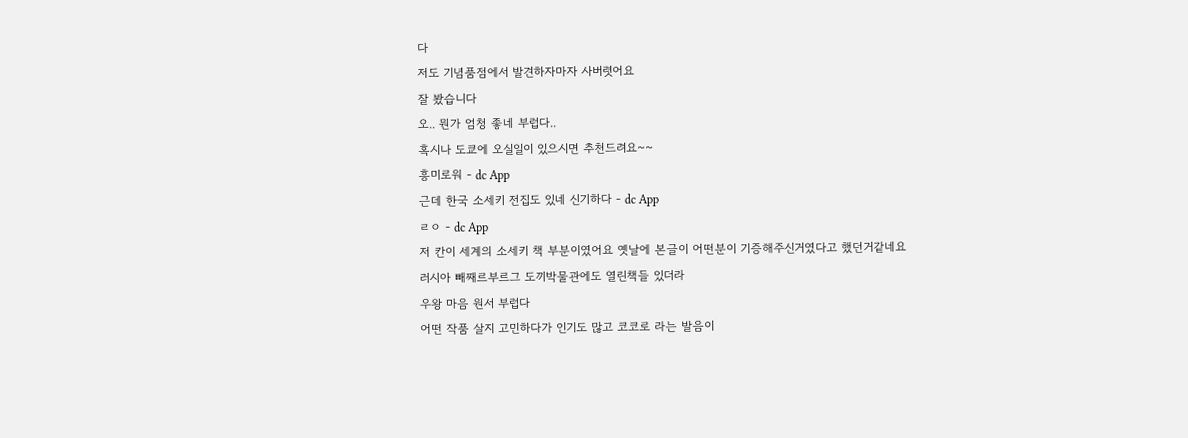다
저도 기념품점에서 발견하자마자 사버렷어요
잘 봤습니다
오.. 뭔가 엄청 좋네 부럽다..
혹시나 도쿄에 오실일이 있으시면 추천드려요~~
흥미로워 - dc App
근데 한국 소세키 전집도 있네 신기하다 - dc App
ㄹㅇ - dc App
저 칸이 세계의 소세키 책 부분이였어요 옛날에 본글이 어떤분이 기증해주신거였다고 했던거같네요
러시아 빼째르부르그 도끼박물관에도 열린책들 있더라
우왕 마음 원서 부럽다
어떤 작품 살지 고민하다가 인기도 많고 코코로 라는 발음이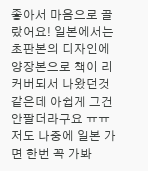좋아서 마음으로 골랐어요! 일본에서는 초판본의 디자인에 양장본으로 책이 리커버되서 나왔던것같은데 아쉽게 그건 안팔더라구요 ㅠㅠ
저도 나중에 일본 가면 한번 꼭 가봐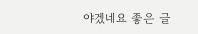야겠네요 좋은 글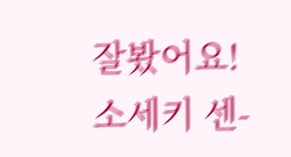잘봤어요!
소세키 센-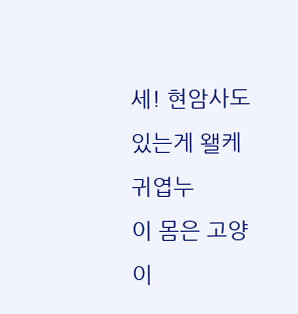세! 현암사도 있는게 왤케 귀엽누
이 몸은 고양이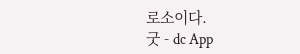로소이다.
굿 - dc App